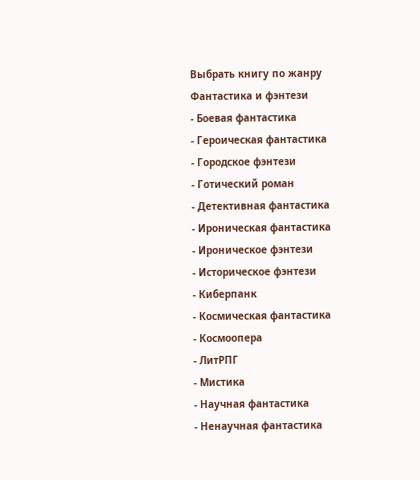Выбрать книгу по жанру
Фантастика и фэнтези
- Боевая фантастика
- Героическая фантастика
- Городское фэнтези
- Готический роман
- Детективная фантастика
- Ироническая фантастика
- Ироническое фэнтези
- Историческое фэнтези
- Киберпанк
- Космическая фантастика
- Космоопера
- ЛитРПГ
- Мистика
- Научная фантастика
- Ненаучная фантастика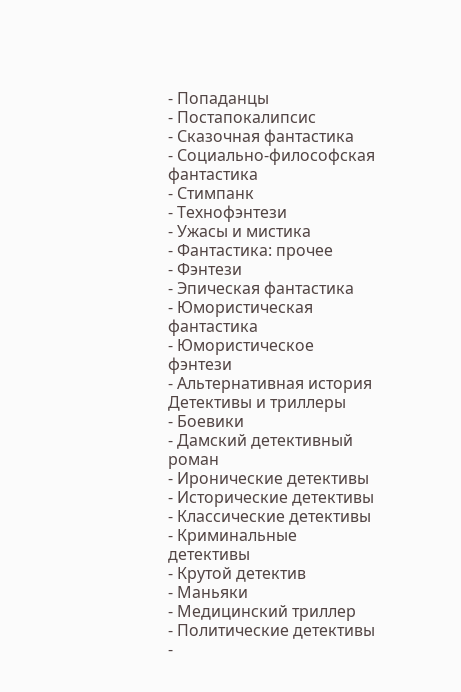- Попаданцы
- Постапокалипсис
- Сказочная фантастика
- Социально-философская фантастика
- Стимпанк
- Технофэнтези
- Ужасы и мистика
- Фантастика: прочее
- Фэнтези
- Эпическая фантастика
- Юмористическая фантастика
- Юмористическое фэнтези
- Альтернативная история
Детективы и триллеры
- Боевики
- Дамский детективный роман
- Иронические детективы
- Исторические детективы
- Классические детективы
- Криминальные детективы
- Крутой детектив
- Маньяки
- Медицинский триллер
- Политические детективы
-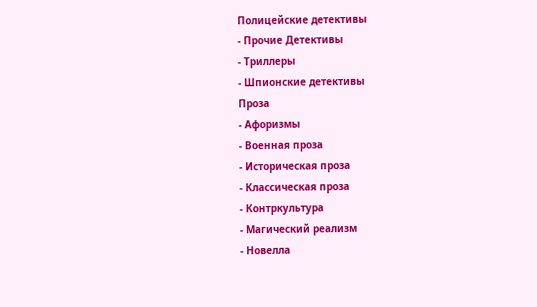Полицейские детективы
- Прочие Детективы
- Триллеры
- Шпионские детективы
Проза
- Афоризмы
- Военная проза
- Историческая проза
- Классическая проза
- Контркультура
- Магический реализм
- Новелла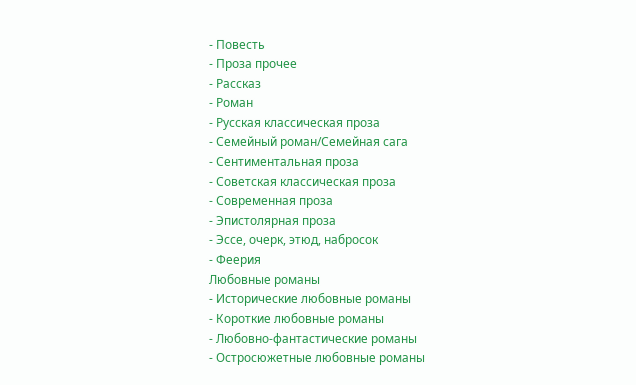- Повесть
- Проза прочее
- Рассказ
- Роман
- Русская классическая проза
- Семейный роман/Семейная сага
- Сентиментальная проза
- Советская классическая проза
- Современная проза
- Эпистолярная проза
- Эссе, очерк, этюд, набросок
- Феерия
Любовные романы
- Исторические любовные романы
- Короткие любовные романы
- Любовно-фантастические романы
- Остросюжетные любовные романы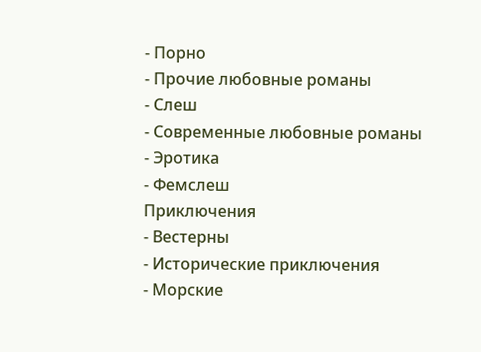- Порно
- Прочие любовные романы
- Слеш
- Современные любовные романы
- Эротика
- Фемслеш
Приключения
- Вестерны
- Исторические приключения
- Морские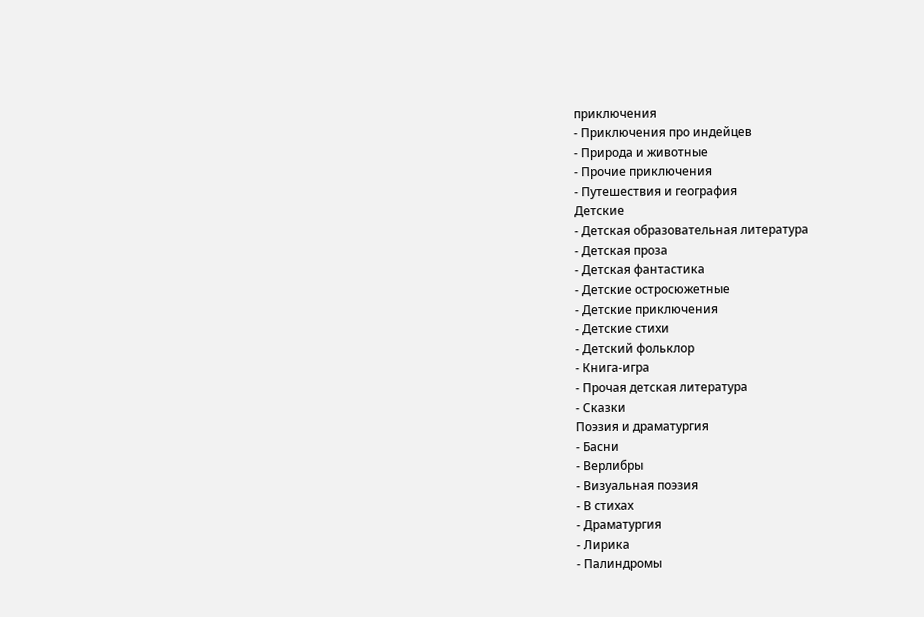приключения
- Приключения про индейцев
- Природа и животные
- Прочие приключения
- Путешествия и география
Детские
- Детская образовательная литература
- Детская проза
- Детская фантастика
- Детские остросюжетные
- Детские приключения
- Детские стихи
- Детский фольклор
- Книга-игра
- Прочая детская литература
- Сказки
Поэзия и драматургия
- Басни
- Верлибры
- Визуальная поэзия
- В стихах
- Драматургия
- Лирика
- Палиндромы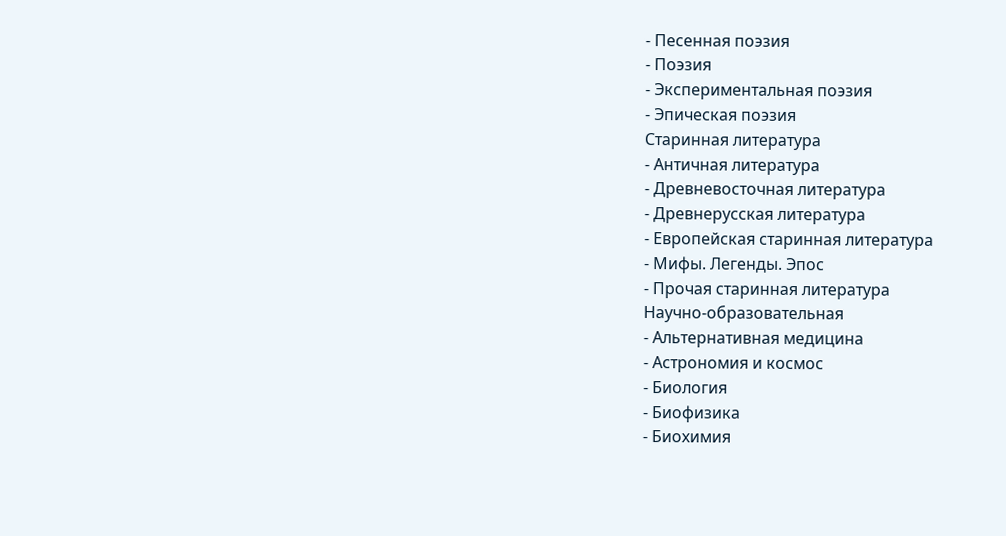- Песенная поэзия
- Поэзия
- Экспериментальная поэзия
- Эпическая поэзия
Старинная литература
- Античная литература
- Древневосточная литература
- Древнерусская литература
- Европейская старинная литература
- Мифы. Легенды. Эпос
- Прочая старинная литература
Научно-образовательная
- Альтернативная медицина
- Астрономия и космос
- Биология
- Биофизика
- Биохимия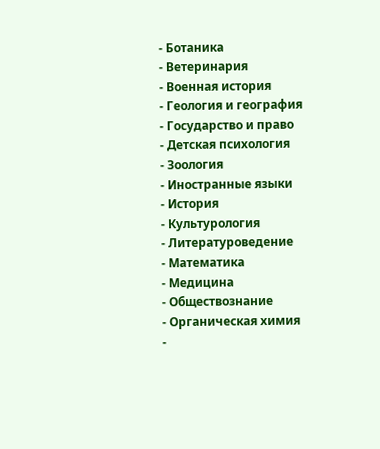- Ботаника
- Ветеринария
- Военная история
- Геология и география
- Государство и право
- Детская психология
- Зоология
- Иностранные языки
- История
- Культурология
- Литературоведение
- Математика
- Медицина
- Обществознание
- Органическая химия
-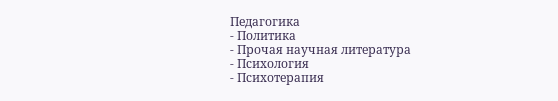Педагогика
- Политика
- Прочая научная литература
- Психология
- Психотерапия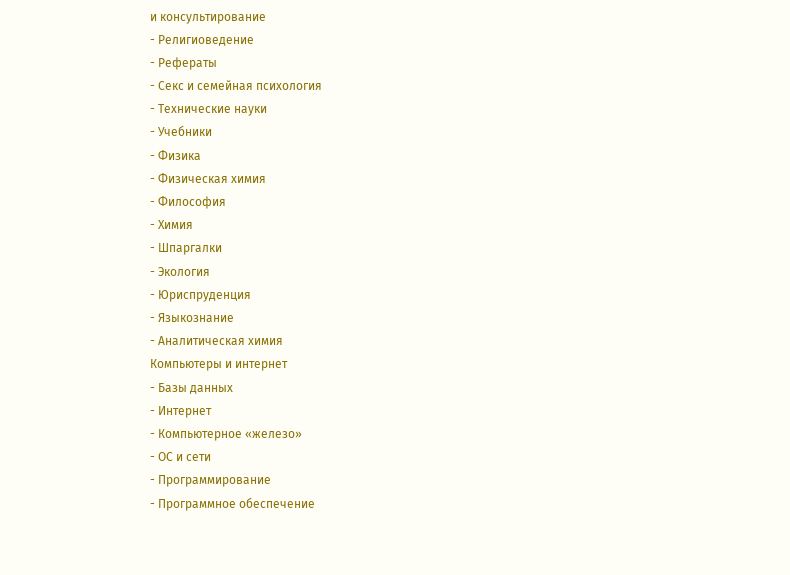и консультирование
- Религиоведение
- Рефераты
- Секс и семейная психология
- Технические науки
- Учебники
- Физика
- Физическая химия
- Философия
- Химия
- Шпаргалки
- Экология
- Юриспруденция
- Языкознание
- Аналитическая химия
Компьютеры и интернет
- Базы данных
- Интернет
- Компьютерное «железо»
- ОС и сети
- Программирование
- Программное обеспечение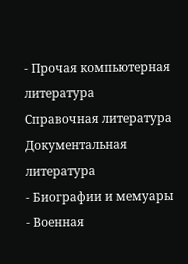- Прочая компьютерная литература
Справочная литература
Документальная литература
- Биографии и мемуары
- Военная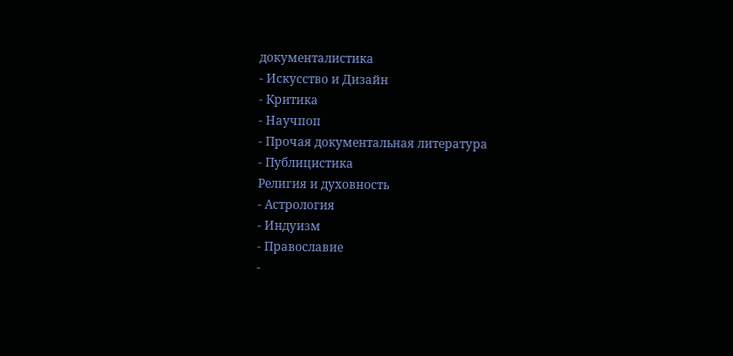документалистика
- Искусство и Дизайн
- Критика
- Научпоп
- Прочая документальная литература
- Публицистика
Религия и духовность
- Астрология
- Индуизм
- Православие
-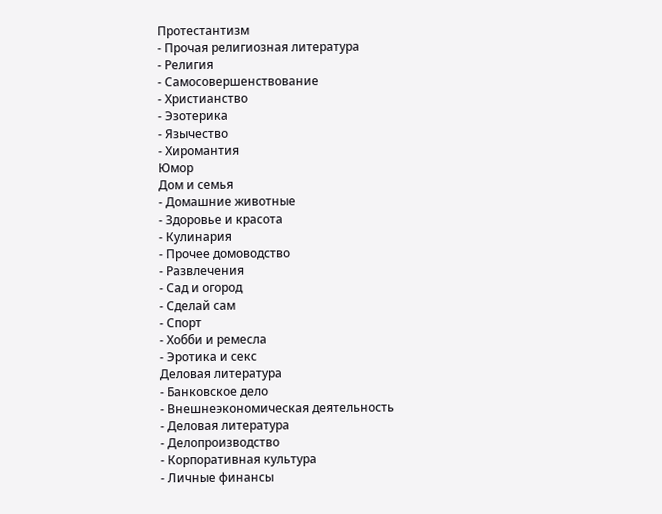Протестантизм
- Прочая религиозная литература
- Религия
- Самосовершенствование
- Христианство
- Эзотерика
- Язычество
- Хиромантия
Юмор
Дом и семья
- Домашние животные
- Здоровье и красота
- Кулинария
- Прочее домоводство
- Развлечения
- Сад и огород
- Сделай сам
- Спорт
- Хобби и ремесла
- Эротика и секс
Деловая литература
- Банковское дело
- Внешнеэкономическая деятельность
- Деловая литература
- Делопроизводство
- Корпоративная культура
- Личные финансы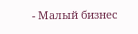- Малый бизнес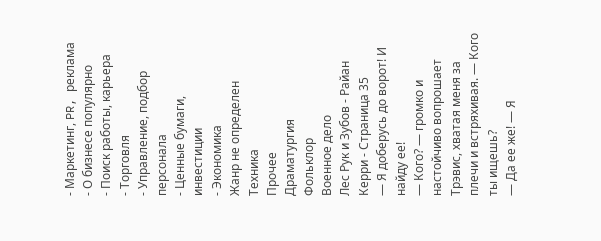- Маркетинг, PR, реклама
- О бизнесе популярно
- Поиск работы, карьера
- Торговля
- Управление, подбор персонала
- Ценные бумаги, инвестиции
- Экономика
Жанр не определен
Техника
Прочее
Драматургия
Фольклор
Военное дело
Лес Рук и Зубов - Райан Керри - Страница 35
— Я доберусь до ворот! И найду ее!
— Кого? — громко и настойчиво вопрошает Трэвис, хватая меня за плечи и встряхивая. — Кого ты ищешь?
— Да ее же! — Я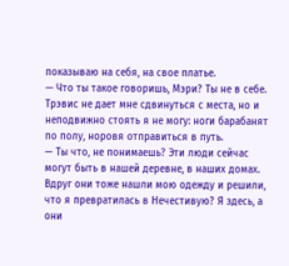показываю на себя, на свое платье.
— Что ты такое говоришь, Мэри? Ты не в себе.
Трэвис не дает мне сдвинуться с места, но и неподвижно стоять я не могу: ноги барабанят по полу, норовя отправиться в путь.
— Ты что, не понимаешь? Эти люди сейчас могут быть в нашей деревне, в наших домах. Вдруг они тоже нашли мою одежду и решили, что я превратилась в Нечестивую? Я здесь, а они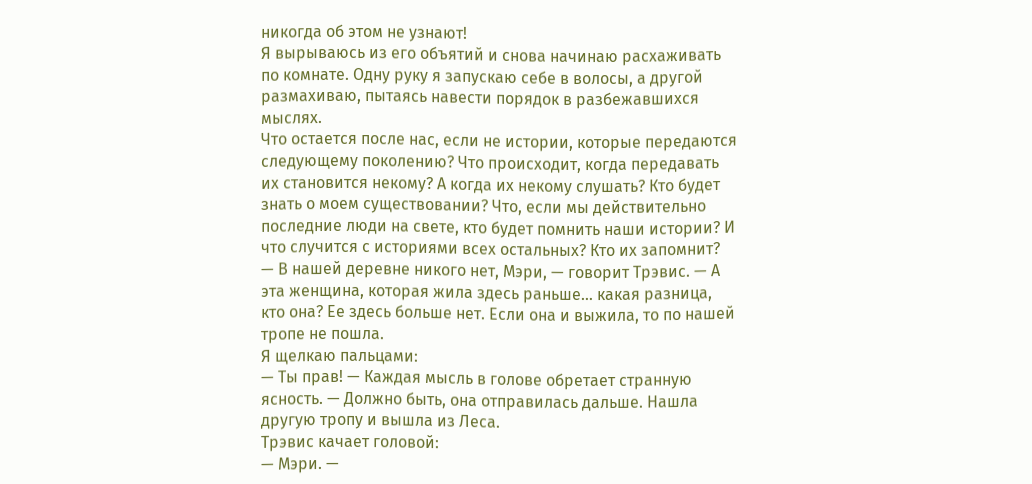никогда об этом не узнают!
Я вырываюсь из его объятий и снова начинаю расхаживать по комнате. Одну руку я запускаю себе в волосы, а другой размахиваю, пытаясь навести порядок в разбежавшихся мыслях.
Что остается после нас, если не истории, которые передаются следующему поколению? Что происходит, когда передавать их становится некому? А когда их некому слушать? Кто будет знать о моем существовании? Что, если мы действительно последние люди на свете, кто будет помнить наши истории? И что случится с историями всех остальных? Кто их запомнит?
— В нашей деревне никого нет, Мэри, — говорит Трэвис. — А эта женщина, которая жила здесь раньше… какая разница, кто она? Ее здесь больше нет. Если она и выжила, то по нашей тропе не пошла.
Я щелкаю пальцами:
— Ты прав! — Каждая мысль в голове обретает странную ясность. — Должно быть, она отправилась дальше. Нашла другую тропу и вышла из Леса.
Трэвис качает головой:
— Мэри. —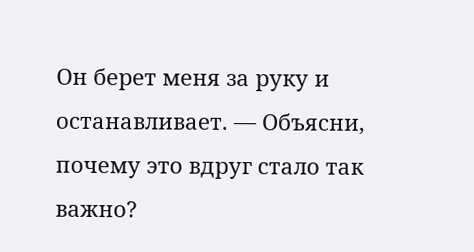Он берет меня за руку и останавливает. — Объясни, почему это вдруг стало так важно?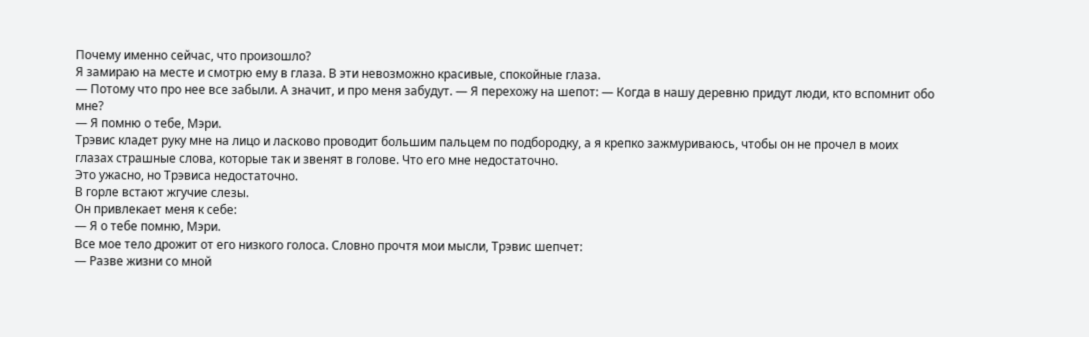Почему именно сейчас, что произошло?
Я замираю на месте и смотрю ему в глаза. В эти невозможно красивые, спокойные глаза.
— Потому что про нее все забыли. А значит, и про меня забудут. — Я перехожу на шепот: — Когда в нашу деревню придут люди, кто вспомнит обо мне?
— Я помню о тебе, Мэри.
Трэвис кладет руку мне на лицо и ласково проводит большим пальцем по подбородку, а я крепко зажмуриваюсь, чтобы он не прочел в моих глазах страшные слова, которые так и звенят в голове. Что его мне недостаточно.
Это ужасно, но Трэвиса недостаточно.
В горле встают жгучие слезы.
Он привлекает меня к себе:
— Я о тебе помню, Мэри.
Все мое тело дрожит от его низкого голоса. Словно прочтя мои мысли, Трэвис шепчет:
— Разве жизни со мной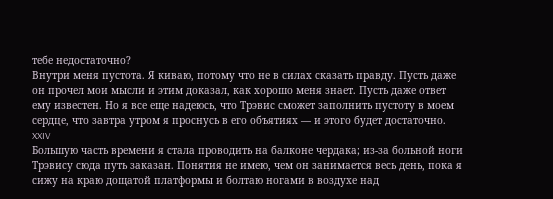тебе недостаточно?
Внутри меня пустота. Я киваю, потому что не в силах сказать правду. Пусть даже он прочел мои мысли и этим доказал, как хорошо меня знает. Пусть даже ответ ему известен. Но я все еще надеюсь, что Трэвис сможет заполнить пустоту в моем сердце, что завтра утром я проснусь в его объятиях — и этого будет достаточно.
XXIV
Большую часть времени я стала проводить на балконе чердака; из-за больной ноги Трэвису сюда путь заказан. Понятия не имею, чем он занимается весь день, пока я сижу на краю дощатой платформы и болтаю ногами в воздухе над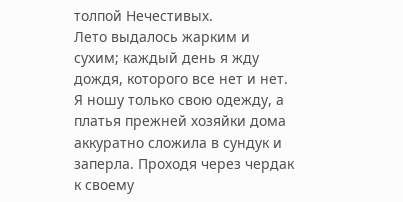толпой Нечестивых.
Лето выдалось жарким и сухим; каждый день я жду дождя, которого все нет и нет.
Я ношу только свою одежду, а платья прежней хозяйки дома аккуратно сложила в сундук и заперла. Проходя через чердак к своему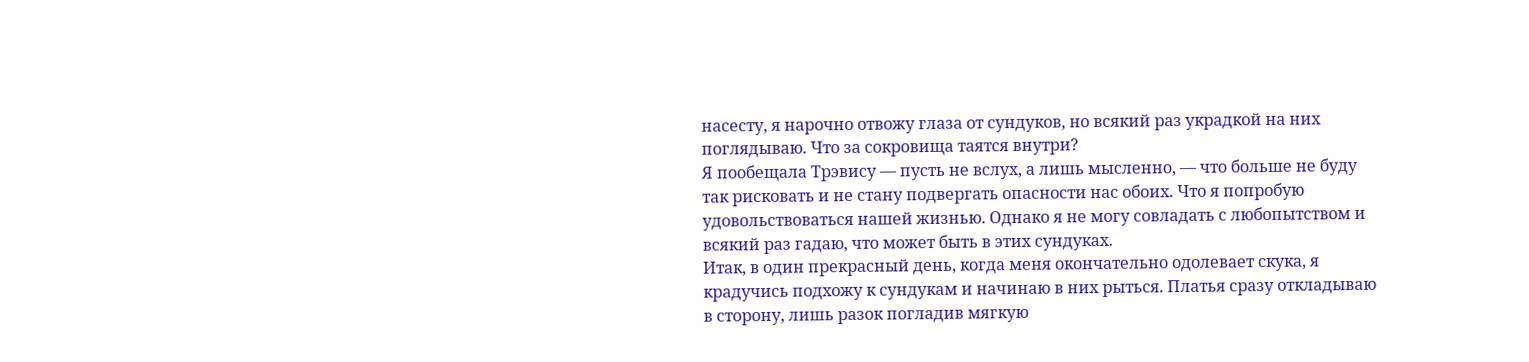насесту, я нарочно отвожу глаза от сундуков, но всякий раз украдкой на них поглядываю. Что за сокровища таятся внутри?
Я пообещала Трэвису — пусть не вслух, а лишь мысленно, — что больше не буду так рисковать и не стану подвергать опасности нас обоих. Что я попробую удовольствоваться нашей жизнью. Однако я не могу совладать с любопытством и всякий раз гадаю, что может быть в этих сундуках.
Итак, в один прекрасный день, когда меня окончательно одолевает скука, я крадучись подхожу к сундукам и начинаю в них рыться. Платья сразу откладываю в сторону, лишь разок погладив мягкую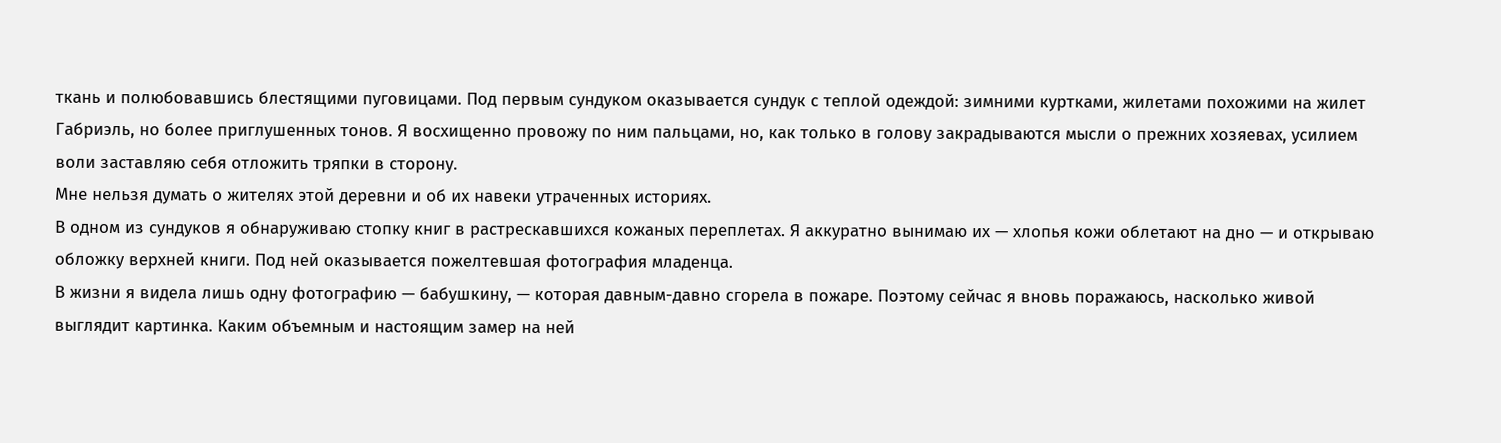ткань и полюбовавшись блестящими пуговицами. Под первым сундуком оказывается сундук с теплой одеждой: зимними куртками, жилетами похожими на жилет Габриэль, но более приглушенных тонов. Я восхищенно провожу по ним пальцами, но, как только в голову закрадываются мысли о прежних хозяевах, усилием воли заставляю себя отложить тряпки в сторону.
Мне нельзя думать о жителях этой деревни и об их навеки утраченных историях.
В одном из сундуков я обнаруживаю стопку книг в растрескавшихся кожаных переплетах. Я аккуратно вынимаю их — хлопья кожи облетают на дно — и открываю обложку верхней книги. Под ней оказывается пожелтевшая фотография младенца.
В жизни я видела лишь одну фотографию — бабушкину, — которая давным-давно сгорела в пожаре. Поэтому сейчас я вновь поражаюсь, насколько живой выглядит картинка. Каким объемным и настоящим замер на ней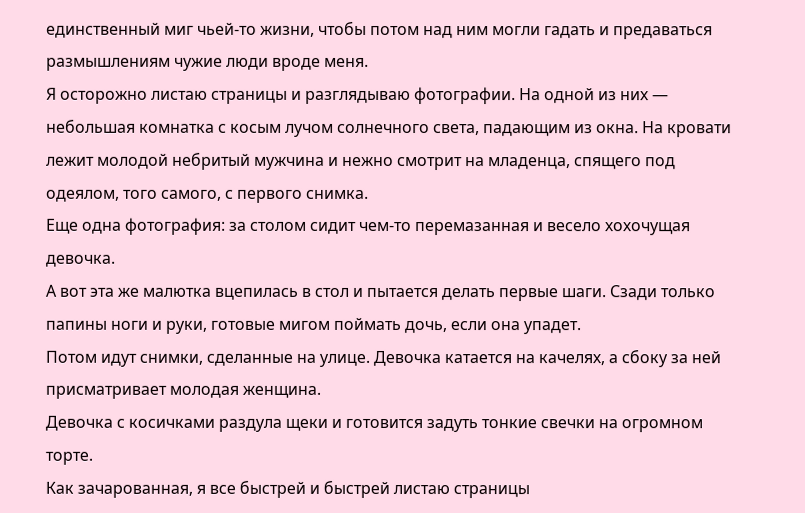единственный миг чьей-то жизни, чтобы потом над ним могли гадать и предаваться размышлениям чужие люди вроде меня.
Я осторожно листаю страницы и разглядываю фотографии. На одной из них — небольшая комнатка с косым лучом солнечного света, падающим из окна. На кровати лежит молодой небритый мужчина и нежно смотрит на младенца, спящего под одеялом, того самого, с первого снимка.
Еще одна фотография: за столом сидит чем-то перемазанная и весело хохочущая девочка.
А вот эта же малютка вцепилась в стол и пытается делать первые шаги. Сзади только папины ноги и руки, готовые мигом поймать дочь, если она упадет.
Потом идут снимки, сделанные на улице. Девочка катается на качелях, а сбоку за ней присматривает молодая женщина.
Девочка с косичками раздула щеки и готовится задуть тонкие свечки на огромном торте.
Как зачарованная, я все быстрей и быстрей листаю страницы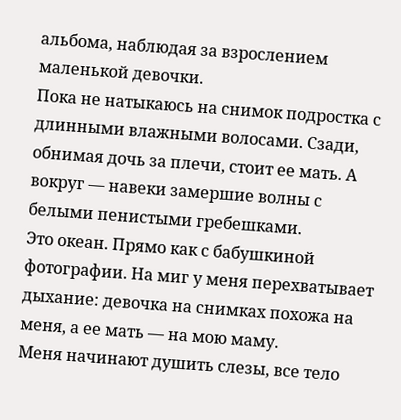альбома, наблюдая за взрослением маленькой девочки.
Пока не натыкаюсь на снимок подростка с длинными влажными волосами. Сзади, обнимая дочь за плечи, стоит ее мать. А вокруг — навеки замершие волны с белыми пенистыми гребешками.
Это океан. Прямо как с бабушкиной фотографии. На миг у меня перехватывает дыхание: девочка на снимках похожа на меня, а ее мать — на мою маму.
Меня начинают душить слезы, все тело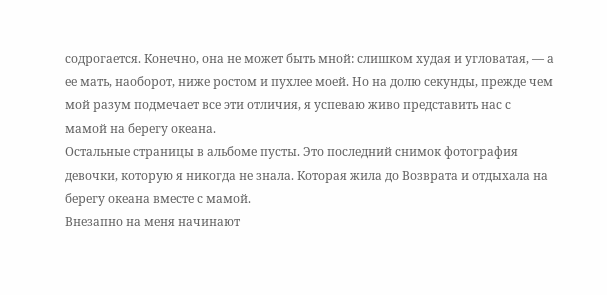содрогается. Конечно, она не может быть мной: слишком худая и угловатая, — а ее мать, наоборот, ниже ростом и пухлее моей. Но на долю секунды, прежде чем мой разум подмечает все эти отличия, я успеваю живо представить нас с мамой на берегу океана.
Остальные страницы в альбоме пусты. Это последний снимок фотография девочки, которую я никогда не знала. Которая жила до Возврата и отдыхала на берегу океана вместе с мамой.
Внезапно на меня начинают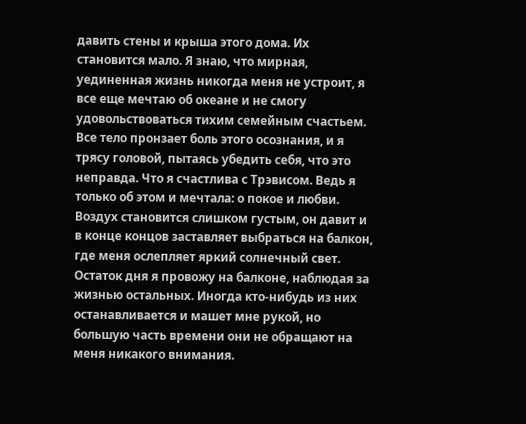давить стены и крыша этого дома. Их становится мало. Я знаю, что мирная, уединенная жизнь никогда меня не устроит, я все еще мечтаю об океане и не смогу удовольствоваться тихим семейным счастьем.
Все тело пронзает боль этого осознания, и я трясу головой, пытаясь убедить себя, что это неправда. Что я счастлива с Трэвисом. Ведь я только об этом и мечтала: о покое и любви.
Воздух становится слишком густым, он давит и в конце концов заставляет выбраться на балкон, где меня ослепляет яркий солнечный свет.
Остаток дня я провожу на балконе, наблюдая за жизнью остальных. Иногда кто-нибудь из них останавливается и машет мне рукой, но большую часть времени они не обращают на меня никакого внимания.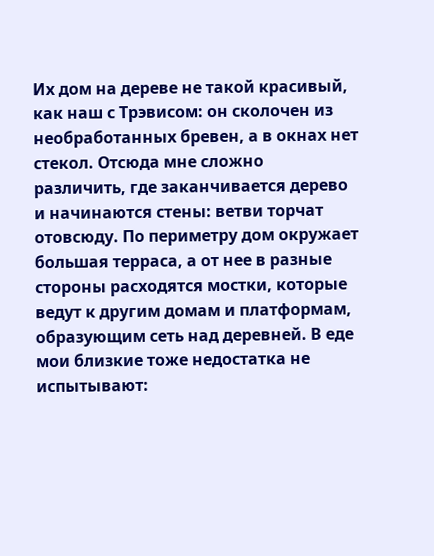Их дом на дереве не такой красивый, как наш с Трэвисом: он сколочен из необработанных бревен, а в окнах нет стекол. Отсюда мне сложно различить, где заканчивается дерево и начинаются стены: ветви торчат отовсюду. По периметру дом окружает большая терраса, а от нее в разные стороны расходятся мостки, которые ведут к другим домам и платформам, образующим сеть над деревней. В еде мои близкие тоже недостатка не испытывают: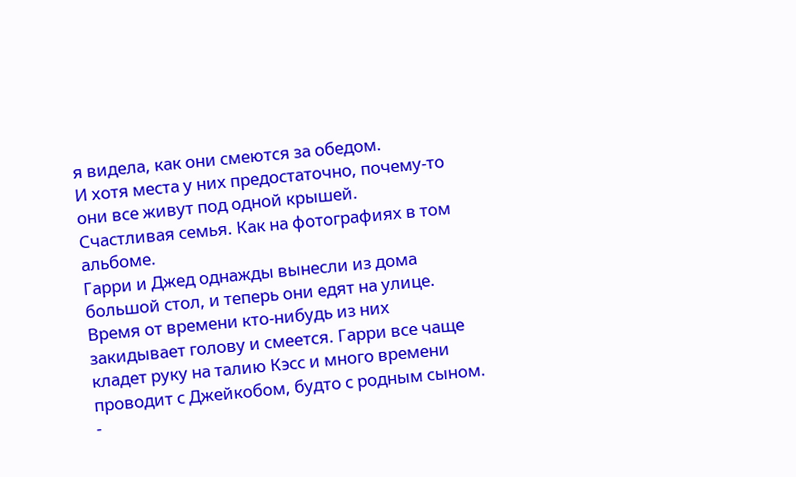я видела, как они смеются за обедом.
И хотя места у них предостаточно, почему-то они все живут под одной крышей.
Счастливая семья. Как на фотографиях в том альбоме.
Гарри и Джед однажды вынесли из дома большой стол, и теперь они едят на улице. Время от времени кто-нибудь из них закидывает голову и смеется. Гарри все чаще кладет руку на талию Кэсс и много времени проводит с Джейкобом, будто с родным сыном.
-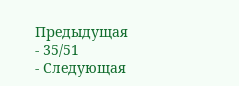Предыдущая
- 35/51
- Следующая